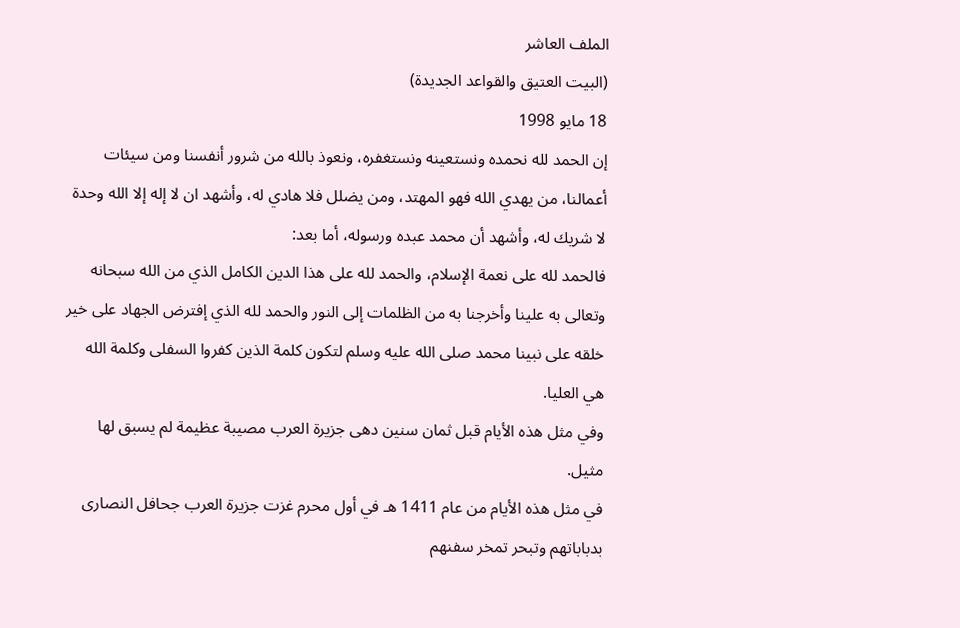الملف العاشر
(البيت العتيق والقواعد الجديدة)
18 مايو 1998
إن الحمد لله نحمده ونستعينه ونستغفره، ونعوذ بالله من شرور أنفسنا ومن سيئات أعمالنا، من يهدي الله فهو المهتد، ومن يضلل فلا هادي له، وأشهد ان لا إله إلا الله وحدة لا شريك له، وأشهد أن محمد عبده ورسوله، أما بعد:
فالحمد لله على نعمة الإسلام، والحمد لله على هذا الدين الكامل الذي من الله سبحانه وتعالى به علينا وأخرجنا به من الظلمات إلى النور والحمد لله الذي إفترض الجهاد على خير خلقه على نبينا محمد صلى الله عليه وسلم لتكون كلمة الذين كفروا السفلى وكلمة الله هي العليا.
وفي مثل هذه الأيام قبل ثمان سنين دهى جزيرة العرب مصيبة عظيمة لم يسبق لها مثيل.
في مثل هذه الأيام من عام 1411 هـ في أول محرم غزت جزيرة العرب جحافل النصارى بدباباتهم وتبحر تمخر سفنهم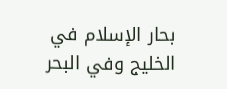بحار الإسلام في الخليج وفي البحر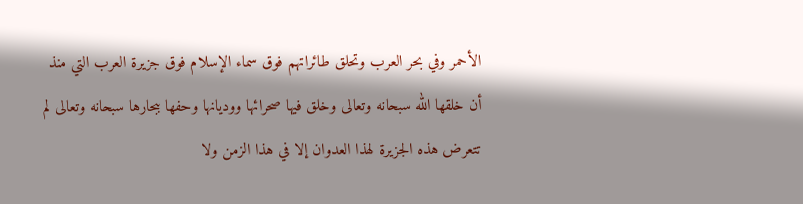الأحمر وفي بحر العرب وتحلق طائراتهم فوق سماء الإسلام فوق جزيرة العرب التي منذ أن خلقها الله سبحانه وتعالى وخلق فيها صحرائها ووديانها وحفها ببحارها سبحانه وتعالى لم تتعرض هذه الجزيرة لهذا العدوان إلا في هذا الزمن ولا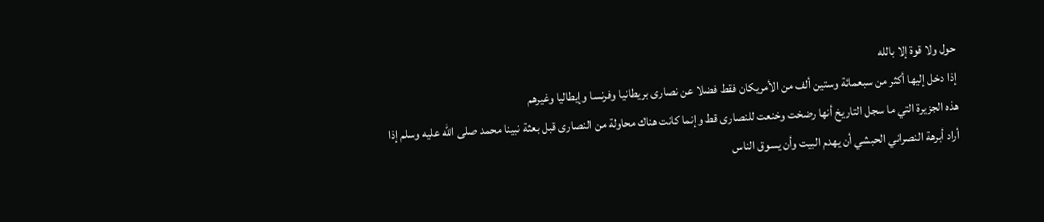حول ولا قوة إلا بالله
إذا دخل إليها أكثر من سبعمائة وستين ألف من الأمريكان فقط فضلا عن نصارى بريطانيا وفرنسا وإيطاليا وغيرهم
هذه الجزيرة التي ما سجل التاريخ أنها رضخت وخنعت للنصارى قط وإنما كانت هناك محاولة من النصارى قبل بعثة نبينا محمد صلى الله عليه وسلم إذا أراد أبرهة النصراني الحبشي أن يهدم البيت وأن يسوق الناس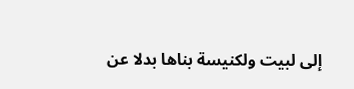إلى لبيت ولكنيسة بناها بدلا عن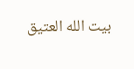بيت الله العتيق